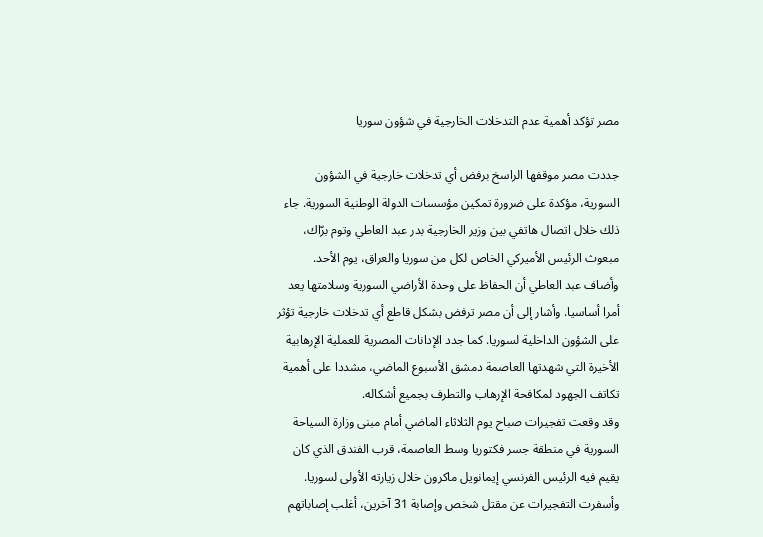مصر تؤكد أهمية عدم التدخلات الخارجية في شؤون سوريا

جددت مصر موقفها الراسخ برفض أي تدخلات خارجية في الشؤون السورية، مؤكدة على ضرورة تمكين مؤسسات الدولة الوطنية السورية. جاء ذلك خلال اتصال هاتفي بين وزير الخارجية بدر عبد العاطي وتوم برّاك، مبعوث الرئيس الأميركي الخاص لكل من سوريا والعراق، يوم الأحد.
وأضاف عبد العاطي أن الحفاظ على وحدة الأراضي السورية وسلامتها يعد أمرا أساسيا. وأشار إلى أن مصر ترفض بشكل قاطع أي تدخلات خارجية تؤثر على الشؤون الداخلية لسوريا. كما جدد الإدانات المصرية للعملية الإرهابية الأخيرة التي شهدتها العاصمة دمشق الأسبوع الماضي، مشددا على أهمية تكاتف الجهود لمكافحة الإرهاب والتطرف بجميع أشكاله.
وقد وقعت تفجيرات صباح يوم الثلاثاء الماضي أمام مبنى وزارة السياحة السورية في منطقة جسر فكتوريا وسط العاصمة، قرب الفندق الذي كان يقيم فيه الرئيس الفرنسي إيمانويل ماكرون خلال زيارته الأولى لسوريا. وأسفرت التفجيرات عن مقتل شخص وإصابة 31 آخرين، أغلب إصاباتهم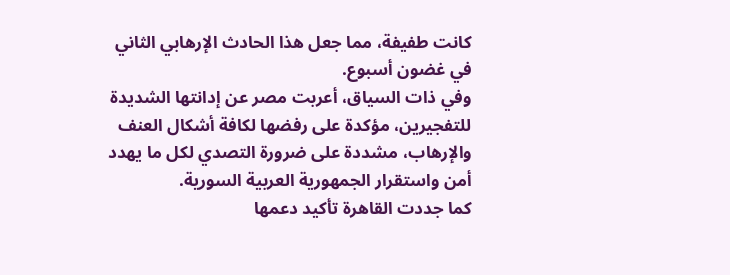كانت طفيفة، مما جعل هذا الحادث الإرهابي الثاني في غضون أسبوع.
وفي ذات السياق، أعربت مصر عن إدانتها الشديدة للتفجيرين، مؤكدة على رفضها لكافة أشكال العنف والإرهاب، مشددة على ضرورة التصدي لكل ما يهدد أمن واستقرار الجمهورية العربية السورية.
كما جددت القاهرة تأكيد دعمها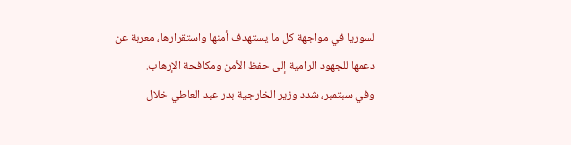لسوريا في مواجهة كل ما يستهدف أمنها واستقرارها، معربة عن دعمها للجهود الرامية إلى حفظ الأمن ومكافحة الإرهاب.
وفي سبتمبر، شدد وزير الخارجية بدر عبد العاطي خلال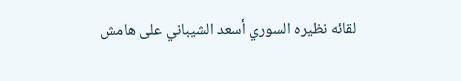لقائه نظيره السوري أسعد الشيباني على هامش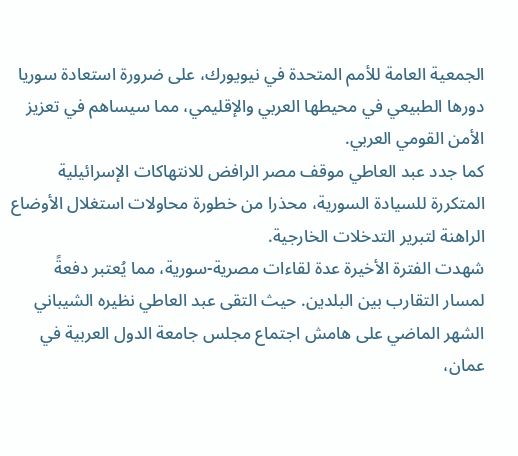الجمعية العامة للأمم المتحدة في نيويورك، على ضرورة استعادة سوريا دورها الطبيعي في محيطها العربي والإقليمي، مما سيساهم في تعزيز الأمن القومي العربي.
كما جدد عبد العاطي موقف مصر الرافض للانتهاكات الإسرائيلية المتكررة للسيادة السورية، محذرا من خطورة محاولات استغلال الأوضاع الراهنة لتبرير التدخلات الخارجية.
شهدت الفترة الأخيرة عدة لقاءات مصرية-سورية، مما يُعتبر دفعةً لمسار التقارب بين البلدين. حيث التقى عبد العاطي نظيره الشيباني الشهر الماضي على هامش اجتماع مجلس جامعة الدول العربية في عمان،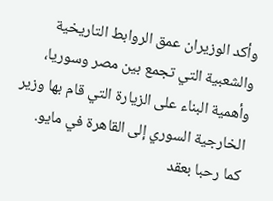وأكد الوزيران عمق الروابط التاريخية والشعبية التي تجمع بين مصر وسوريا، وأهمية البناء على الزيارة التي قام بها وزير الخارجية السوري إلى القاهرة في مايو.
كما رحبا بعقد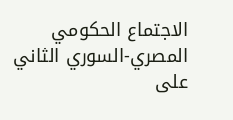الاجتماع الحكومي المصري-السوري الثاني على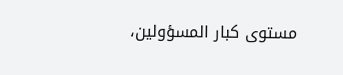مستوى كبار المسؤولين،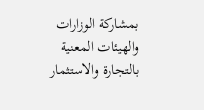بمشاركة الوزارات والهيئات المعنية بالتجارة والاستثمار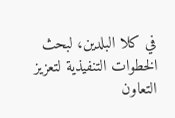في كلا البلدين، لبحث الخطوات التنفيذية لتعزيز التعاون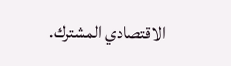الاقتصادي المشترك.